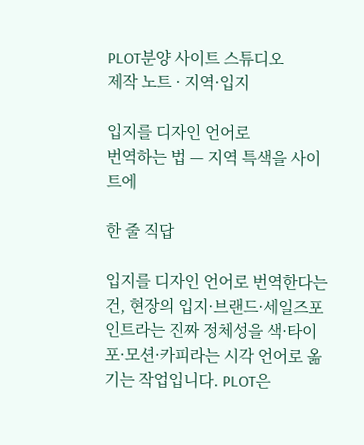PLOT분양 사이트 스튜디오
제작 노트 · 지역·입지

입지를 디자인 언어로
번역하는 법 — 지역 특색을 사이트에

한 줄 직답

입지를 디자인 언어로 번역한다는 건, 현장의 입지·브랜드·세일즈포인트라는 진짜 정체성을 색·타이포·모션·카피라는 시각 언어로 옮기는 작업입니다. PLOT은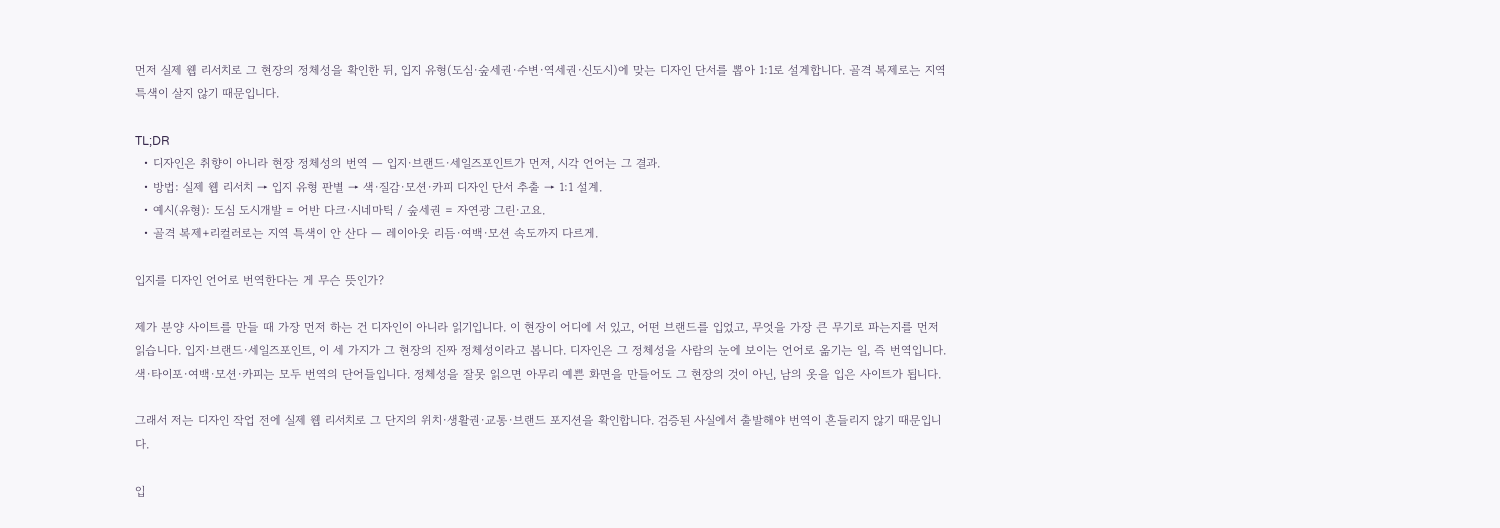먼저 실제 웹 리서치로 그 현장의 정체성을 확인한 뒤, 입지 유형(도심·숲세권·수변·역세권·신도시)에 맞는 디자인 단서를 뽑아 1:1로 설계합니다. 골격 복제로는 지역 특색이 살지 않기 때문입니다.

TL;DR
  • 디자인은 취향이 아니라 현장 정체성의 번역 — 입지·브랜드·세일즈포인트가 먼저, 시각 언어는 그 결과.
  • 방법: 실제 웹 리서치 → 입지 유형 판별 → 색·질감·모션·카피 디자인 단서 추출 → 1:1 설계.
  • 예시(유형): 도심 도시개발 = 어반 다크·시네마틱 / 숲세권 = 자연광 그린·고요.
  • 골격 복제+리컬러로는 지역 특색이 안 산다 — 레이아웃 리듬·여백·모션 속도까지 다르게.

입지를 디자인 언어로 번역한다는 게 무슨 뜻인가?

제가 분양 사이트를 만들 때 가장 먼저 하는 건 디자인이 아니라 읽기입니다. 이 현장이 어디에 서 있고, 어떤 브랜드를 입었고, 무엇을 가장 큰 무기로 파는지를 먼저 읽습니다. 입지·브랜드·세일즈포인트, 이 세 가지가 그 현장의 진짜 정체성이라고 봅니다. 디자인은 그 정체성을 사람의 눈에 보이는 언어로 옮기는 일, 즉 번역입니다. 색·타이포·여백·모션·카피는 모두 번역의 단어들입니다. 정체성을 잘못 읽으면 아무리 예쁜 화면을 만들어도 그 현장의 것이 아닌, 남의 옷을 입은 사이트가 됩니다.

그래서 저는 디자인 작업 전에 실제 웹 리서치로 그 단지의 위치·생활권·교통·브랜드 포지션을 확인합니다. 검증된 사실에서 출발해야 번역이 흔들리지 않기 때문입니다.

입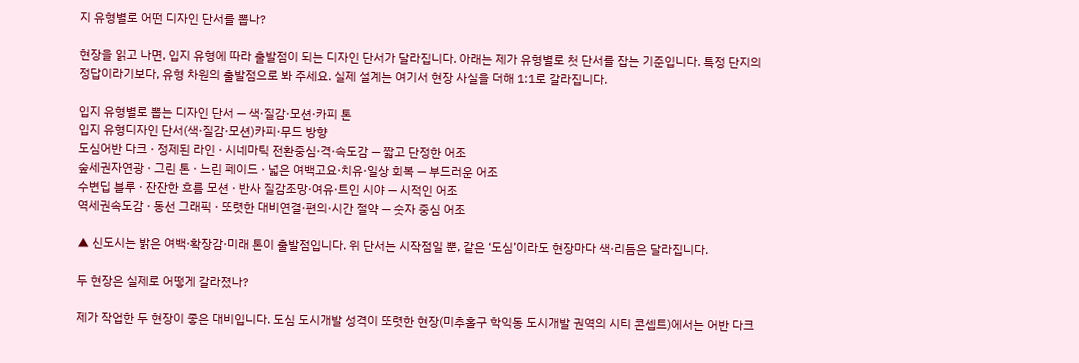지 유형별로 어떤 디자인 단서를 뽑나?

현장을 읽고 나면, 입지 유형에 따라 출발점이 되는 디자인 단서가 달라집니다. 아래는 제가 유형별로 첫 단서를 잡는 기준입니다. 특정 단지의 정답이라기보다, 유형 차원의 출발점으로 봐 주세요. 실제 설계는 여기서 현장 사실을 더해 1:1로 갈라집니다.

입지 유형별로 뽑는 디자인 단서 — 색·질감·모션·카피 톤
입지 유형디자인 단서(색·질감·모션)카피·무드 방향
도심어반 다크 · 정제된 라인 · 시네마틱 전환중심·격·속도감 — 짧고 단정한 어조
숲세권자연광 · 그린 톤 · 느린 페이드 · 넓은 여백고요·치유·일상 회복 — 부드러운 어조
수변딥 블루 · 잔잔한 흐름 모션 · 반사 질감조망·여유·트인 시야 — 시적인 어조
역세권속도감 · 동선 그래픽 · 또렷한 대비연결·편의·시간 절약 — 숫자 중심 어조

▲ 신도시는 밝은 여백·확장감·미래 톤이 출발점입니다. 위 단서는 시작점일 뿐, 같은 ‘도심’이라도 현장마다 색·리듬은 달라집니다.

두 현장은 실제로 어떻게 갈라졌나?

제가 작업한 두 현장이 좋은 대비입니다. 도심 도시개발 성격이 또렷한 현장(미추홀구 학익동 도시개발 권역의 시티 콘셉트)에서는 어반 다크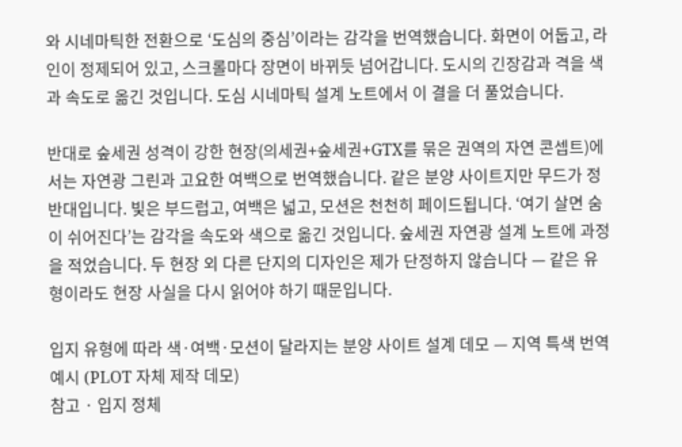와 시네마틱한 전환으로 ‘도심의 중심’이라는 감각을 번역했습니다. 화면이 어둡고, 라인이 정제되어 있고, 스크롤마다 장면이 바뀌듯 넘어갑니다. 도시의 긴장감과 격을 색과 속도로 옮긴 것입니다. 도심 시네마틱 설계 노트에서 이 결을 더 풀었습니다.

반대로 숲세권 성격이 강한 현장(의세권+숲세권+GTX를 묶은 권역의 자연 콘셉트)에서는 자연광 그린과 고요한 여백으로 번역했습니다. 같은 분양 사이트지만 무드가 정반대입니다. 빛은 부드럽고, 여백은 넓고, 모션은 천천히 페이드됩니다. ‘여기 살면 숨이 쉬어진다’는 감각을 속도와 색으로 옮긴 것입니다. 숲세권 자연광 설계 노트에 과정을 적었습니다. 두 현장 외 다른 단지의 디자인은 제가 단정하지 않습니다 — 같은 유형이라도 현장 사실을 다시 읽어야 하기 때문입니다.

입지 유형에 따라 색·여백·모션이 달라지는 분양 사이트 설계 데모 — 지역 특색 번역 예시 (PLOT 자체 제작 데모)
참고 · 입지 정체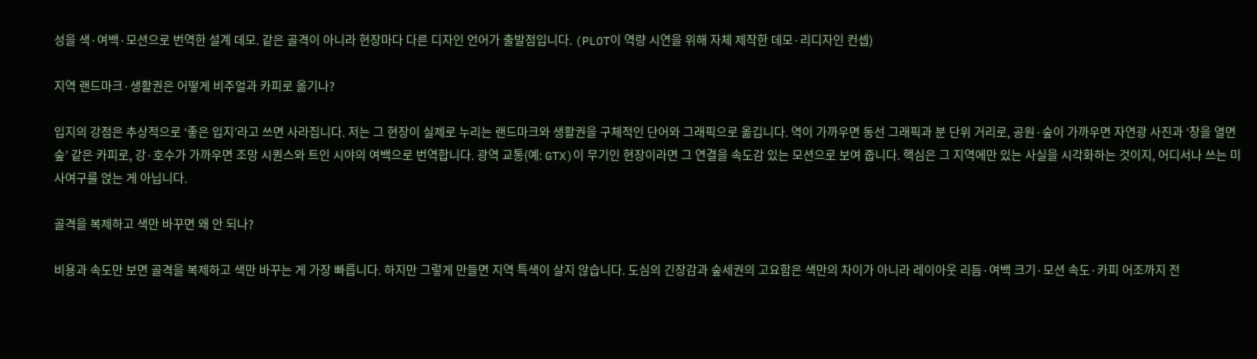성을 색·여백·모션으로 번역한 설계 데모. 같은 골격이 아니라 현장마다 다른 디자인 언어가 출발점입니다. (PLOT이 역량 시연을 위해 자체 제작한 데모·리디자인 컨셉)

지역 랜드마크·생활권은 어떻게 비주얼과 카피로 옮기나?

입지의 강점은 추상적으로 ‘좋은 입지’라고 쓰면 사라집니다. 저는 그 현장이 실제로 누리는 랜드마크와 생활권을 구체적인 단어와 그래픽으로 옮깁니다. 역이 가까우면 동선 그래픽과 분 단위 거리로, 공원·숲이 가까우면 자연광 사진과 ‘창을 열면 숲’ 같은 카피로, 강·호수가 가까우면 조망 시퀀스와 트인 시야의 여백으로 번역합니다. 광역 교통(예: GTX)이 무기인 현장이라면 그 연결을 속도감 있는 모션으로 보여 줍니다. 핵심은 그 지역에만 있는 사실을 시각화하는 것이지, 어디서나 쓰는 미사여구를 얹는 게 아닙니다.

골격을 복제하고 색만 바꾸면 왜 안 되나?

비용과 속도만 보면 골격을 복제하고 색만 바꾸는 게 가장 빠릅니다. 하지만 그렇게 만들면 지역 특색이 살지 않습니다. 도심의 긴장감과 숲세권의 고요함은 색만의 차이가 아니라 레이아웃 리듬·여백 크기·모션 속도·카피 어조까지 전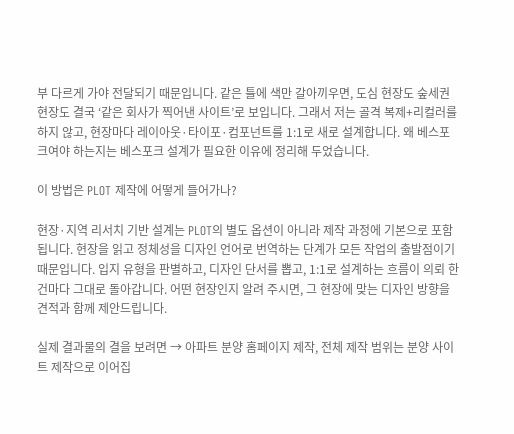부 다르게 가야 전달되기 때문입니다. 같은 틀에 색만 갈아끼우면, 도심 현장도 숲세권 현장도 결국 ‘같은 회사가 찍어낸 사이트’로 보입니다. 그래서 저는 골격 복제+리컬러를 하지 않고, 현장마다 레이아웃·타이포·컴포넌트를 1:1로 새로 설계합니다. 왜 베스포크여야 하는지는 베스포크 설계가 필요한 이유에 정리해 두었습니다.

이 방법은 PLOT 제작에 어떻게 들어가나?

현장·지역 리서치 기반 설계는 PLOT의 별도 옵션이 아니라 제작 과정에 기본으로 포함됩니다. 현장을 읽고 정체성을 디자인 언어로 번역하는 단계가 모든 작업의 출발점이기 때문입니다. 입지 유형을 판별하고, 디자인 단서를 뽑고, 1:1로 설계하는 흐름이 의뢰 한 건마다 그대로 돌아갑니다. 어떤 현장인지 알려 주시면, 그 현장에 맞는 디자인 방향을 견적과 함께 제안드립니다.

실제 결과물의 결을 보려면 → 아파트 분양 홈페이지 제작, 전체 제작 범위는 분양 사이트 제작으로 이어집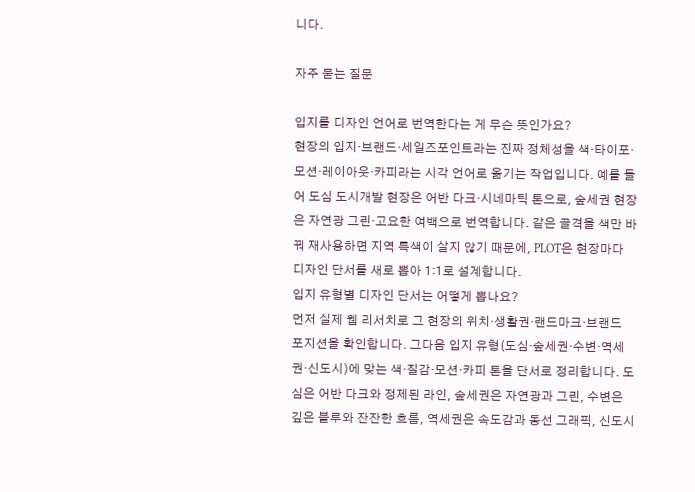니다.

자주 묻는 질문

입지를 디자인 언어로 번역한다는 게 무슨 뜻인가요?
현장의 입지·브랜드·세일즈포인트라는 진짜 정체성을 색·타이포·모션·레이아웃·카피라는 시각 언어로 옮기는 작업입니다. 예를 들어 도심 도시개발 현장은 어반 다크·시네마틱 톤으로, 숲세권 현장은 자연광 그린·고요한 여백으로 번역합니다. 같은 골격을 색만 바꿔 재사용하면 지역 특색이 살지 않기 때문에, PLOT은 현장마다 디자인 단서를 새로 뽑아 1:1로 설계합니다.
입지 유형별 디자인 단서는 어떻게 뽑나요?
먼저 실제 웹 리서치로 그 현장의 위치·생활권·랜드마크·브랜드 포지션을 확인합니다. 그다음 입지 유형(도심·숲세권·수변·역세권·신도시)에 맞는 색·질감·모션·카피 톤을 단서로 정리합니다. 도심은 어반 다크와 정제된 라인, 숲세권은 자연광과 그린, 수변은 깊은 블루와 잔잔한 흐름, 역세권은 속도감과 동선 그래픽, 신도시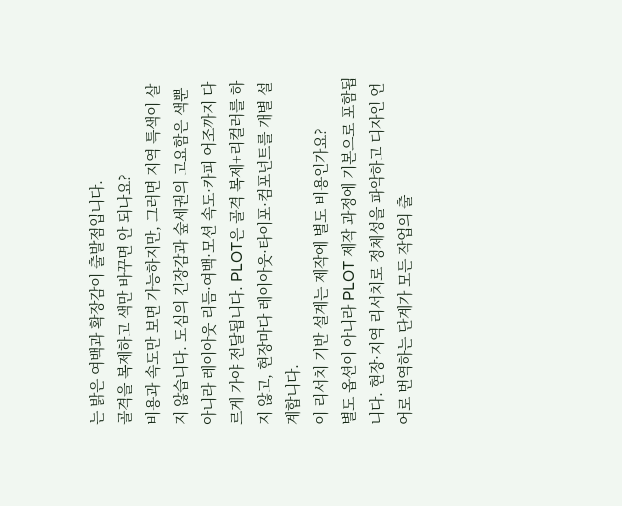는 밝은 여백과 확장감이 출발점입니다.
골격을 복제하고 색만 바꾸면 안 되나요?
비용과 속도만 보면 가능하지만, 그러면 지역 특색이 살지 않습니다. 도심의 긴장감과 숲세권의 고요함은 색뿐 아니라 레이아웃 리듬·여백·모션 속도·카피 어조까지 다르게 가야 전달됩니다. PLOT은 골격 복제+리컬러를 하지 않고, 현장마다 레이아웃·타이포·컴포넌트를 개별 설계합니다.
이 리서치 기반 설계는 제작에 별도 비용인가요?
별도 옵션이 아니라 PLOT 제작 과정에 기본으로 포함됩니다. 현장·지역 리서치로 정체성을 파악하고 디자인 언어로 번역하는 단계가 모든 작업의 출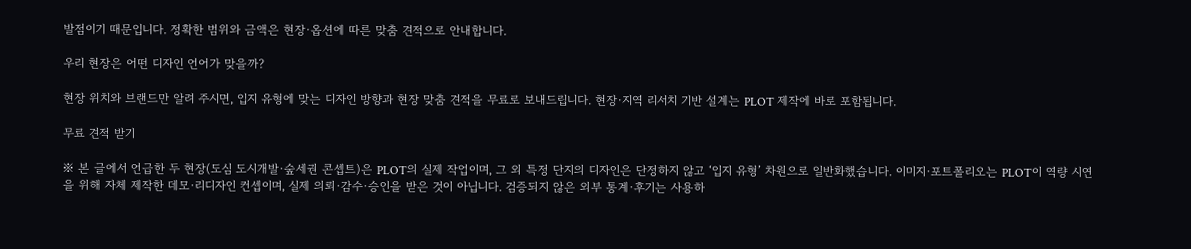발점이기 때문입니다. 정확한 범위와 금액은 현장·옵션에 따른 맞춤 견적으로 안내합니다.

우리 현장은 어떤 디자인 언어가 맞을까?

현장 위치와 브랜드만 알려 주시면, 입지 유형에 맞는 디자인 방향과 현장 맞춤 견적을 무료로 보내드립니다. 현장·지역 리서치 기반 설계는 PLOT 제작에 바로 포함됩니다.

무료 견적 받기

※ 본 글에서 언급한 두 현장(도심 도시개발·숲세권 콘셉트)은 PLOT의 실제 작업이며, 그 외 특정 단지의 디자인은 단정하지 않고 ‘입지 유형’ 차원으로 일반화했습니다. 이미지·포트폴리오는 PLOT이 역량 시연을 위해 자체 제작한 데모·리디자인 컨셉이며, 실제 의뢰·감수·승인을 받은 것이 아닙니다. 검증되지 않은 외부 통계·후기는 사용하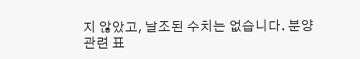지 않았고, 날조된 수치는 없습니다. 분양 관련 표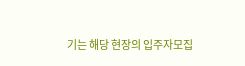기는 해당 현장의 입주자모집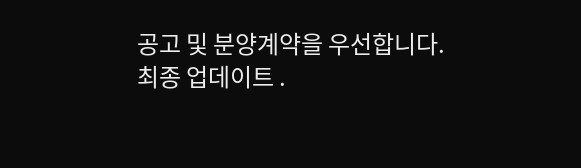공고 및 분양계약을 우선합니다. 최종 업데이트 .